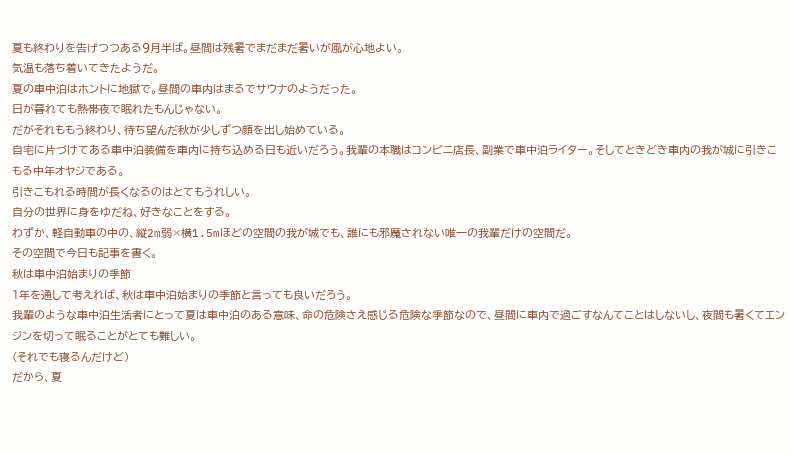夏も終わりを告げつつある9月半ば。昼間は残暑でまだまだ暑いが風が心地よい。
気温も落ち着いてきたようだ。
夏の車中泊はホントに地獄で。昼間の車内はまるでサウナのようだった。
日が暮れても熱帯夜で眠れたもんじゃない。
だがそれももう終わり、待ち望んだ秋が少しずつ顔を出し始めている。
自宅に片づけてある車中泊装備を車内に持ち込める日も近いだろう。我輩の本職はコンビニ店長、副業で車中泊ライター。そしてときどき車内の我が城に引きこもる中年オヤジである。
引きこもれる時間が長くなるのはとてもうれしい。
自分の世界に身をゆだね、好きなことをする。
わずか、軽自動車の中の、縦2m弱×横1.5mほどの空間の我が城でも、誰にも邪魔されない唯一の我輩だけの空間だ。
その空間で今日も記事を書く。
秋は車中泊始まりの季節
1年を通して考えれば、秋は車中泊始まりの季節と言っても良いだろう。
我輩のような車中泊生活者にとって夏は車中泊のある意味、命の危険さえ感じる危険な季節なので、昼間に車内で過ごすなんてことはしないし、夜間も暑くてエンジンを切って眠ることがとても難しい。
(それでも寝るんだけど)
だから、夏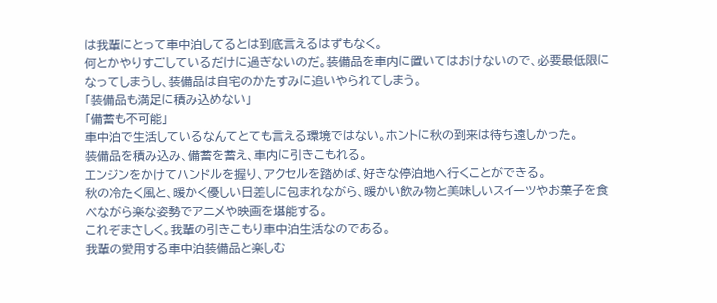は我輩にとって車中泊してるとは到底言えるはずもなく。
何とかやりすごしているだけに過ぎないのだ。装備品を車内に置いてはおけないので、必要最低限になってしまうし、装備品は自宅のかたすみに追いやられてしまう。
「装備品も満足に積み込めない」
「備蓄も不可能」
車中泊で生活しているなんてとても言える環境ではない。ホントに秋の到来は待ち遠しかった。
装備品を積み込み、備蓄を蓄え、車内に引きこもれる。
エンジンをかけてハンドルを握り、アクセルを踏めば、好きな停泊地へ行くことができる。
秋の冷たく風と、暖かく優しい日差しに包まれながら、暖かい飲み物と美味しいスイーツやお菓子を食べながら楽な姿勢でアニメや映画を堪能する。
これぞまさしく。我輩の引きこもり車中泊生活なのである。
我輩の愛用する車中泊装備品と楽しむ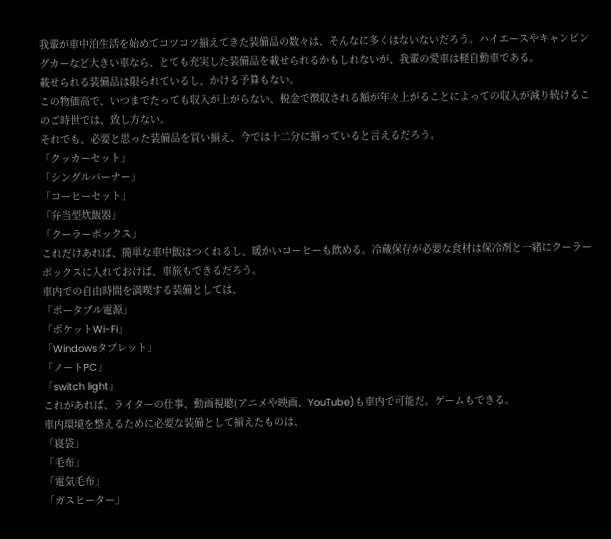我輩が車中泊生活を始めてコツコツ揃えてきた装備品の数々は、そんなに多くはないないだろう。ハイエースやキャンピングカーなど大きい車なら、とても充実した装備品を載せられるかもしれないが、我輩の愛車は軽自動車である。
載せられる装備品は限られているし、かける予算もない。
この物価高で、いつまでたっても収入が上がらない、税金で徴収される額が年々上がることによっての収入が減り続けるこのご時世では、致し方ない。
それでも、必要と思った装備品を買い揃え、今では十二分に揃っていると言えるだろう。
「クッカーセット」
「シングルバーナー」
「コーヒーセット」
「弁当型炊飯器」
「クーラーボックス」
これだけあれば、簡単な車中飯はつくれるし、暖かいコーヒーも飲める。冷蔵保存が必要な食材は保冷剤と一緒にクーラーボックスに入れておけば、車旅もできるだろう。
車内での自由時間を満喫する装備としては、
「ポータブル電源」
「ポケットWi-Fi」
「Windowsタブレット」
「ノートPC」
「switch light」
これがあれば、ライターの仕事、動画視聴(アニメや映画、YouTube)も車内で可能だ。ゲームもできる。
車内環境を整えるために必要な装備として揃えたものは、
「寝袋」
「毛布」
「電気毛布」
「ガスヒーター」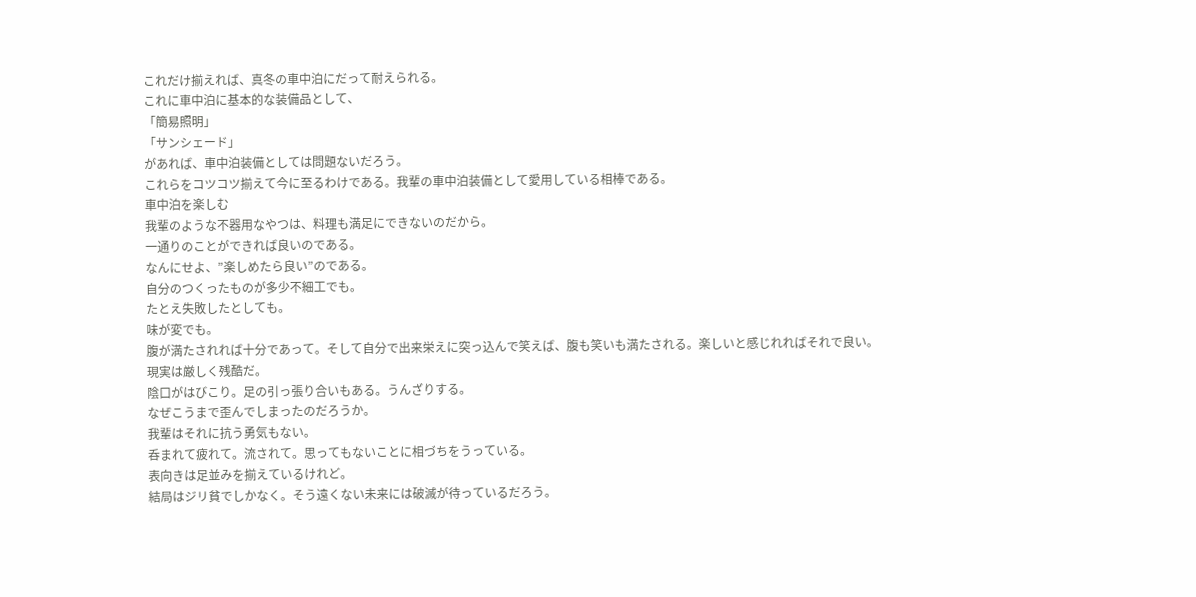これだけ揃えれば、真冬の車中泊にだって耐えられる。
これに車中泊に基本的な装備品として、
「簡易照明」
「サンシェード」
があれば、車中泊装備としては問題ないだろう。
これらをコツコツ揃えて今に至るわけである。我輩の車中泊装備として愛用している相棒である。
車中泊を楽しむ
我輩のような不器用なやつは、料理も満足にできないのだから。
一通りのことができれば良いのである。
なんにせよ、”楽しめたら良い”のである。
自分のつくったものが多少不細工でも。
たとえ失敗したとしても。
味が変でも。
腹が満たされれば十分であって。そして自分で出来栄えに突っ込んで笑えば、腹も笑いも満たされる。楽しいと感じれればそれで良い。
現実は厳しく残酷だ。
陰口がはびこり。足の引っ張り合いもある。うんざりする。
なぜこうまで歪んでしまったのだろうか。
我輩はそれに抗う勇気もない。
呑まれて疲れて。流されて。思ってもないことに相づちをうっている。
表向きは足並みを揃えているけれど。
結局はジリ貧でしかなく。そう遠くない未来には破滅が待っているだろう。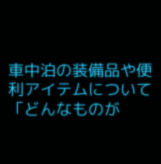車中泊の装備品や便利アイテムについて
「どんなものが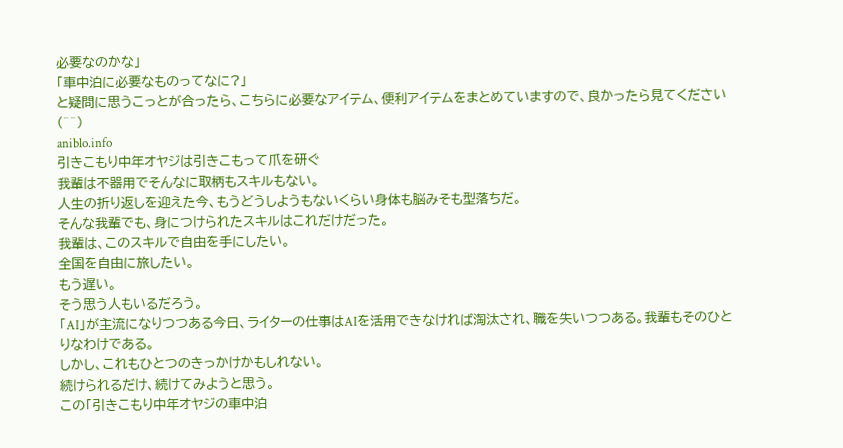必要なのかな」
「車中泊に必要なものってなに?」
と疑問に思うこっとが合ったら、こちらに必要なアイテム、便利アイテムをまとめていますので、良かったら見てください(^^)
aniblo.info
引きこもり中年オヤジは引きこもって爪を研ぐ
我輩は不器用でそんなに取柄もスキルもない。
人生の折り返しを迎えた今、もうどうしようもないくらい身体も脳みそも型落ちだ。
そんな我輩でも、身につけられたスキルはこれだけだった。
我輩は、このスキルで自由を手にしたい。
全国を自由に旅したい。
もう遅い。
そう思う人もいるだろう。
「AI」が主流になりつつある今日、ライターの仕事はAIを活用できなければ淘汰され、職を失いつつある。我輩もそのひとりなわけである。
しかし、これもひとつのきっかけかもしれない。
続けられるだけ、続けてみようと思う。
この「引きこもり中年オヤジの車中泊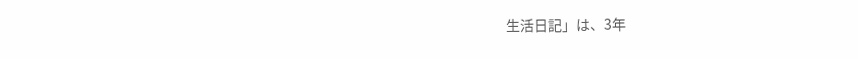生活日記」は、3年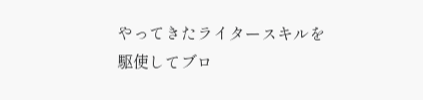やってきたライタースキルを駆使してブロ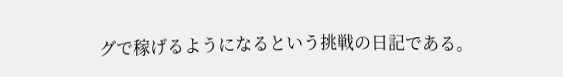グで稼げるようになるという挑戦の日記である。